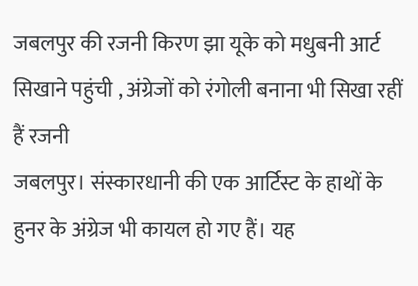जबलपुर की रजनी किरण झा यूके को मधुबनी आर्ट सिखाने पहुंची , अंग्रेजों को रंगोली बनाना भी सिखा रहीं हैं रजनी
जबलपुर। संस्कारधानी की एक आर्टिस्ट के हाथों के हुनर के अंग्रेज भी कायल हो गए हैं। यह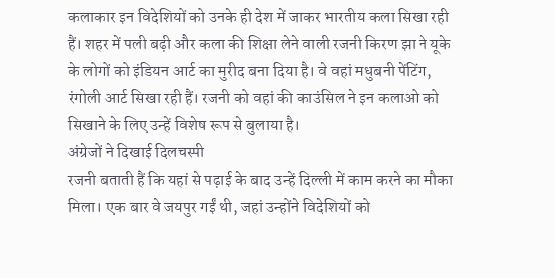कलाकार इन विदेशियों को उनके ही देश में जाकर भारतीय कला सिखा रही हैं। शहर में पली बढ़ी और कला की शिक्षा लेने वाली रजनी किरण झा ने यूके के लोगों को इंडियन आर्ट का मुरीद बना दिया है। वे वहां मधुबनी पेंटिंग, रंगोली आर्ट सिखा रही हैं। रजनी को वहां की काउंसिल ने इन कलाओ को सिखाने के लिए उन्हें विशेष रूप से बुलाया है।
अंग्रेजों ने दिखाई दिलचस्पी
रजनी बताती हैं कि यहां से पढ़ाई के बाद उन्हें दिल्ली में काम करने का मौका मिला। एक बार वे जयपुर गईं थी, जहां उन्होंने विदेशियों को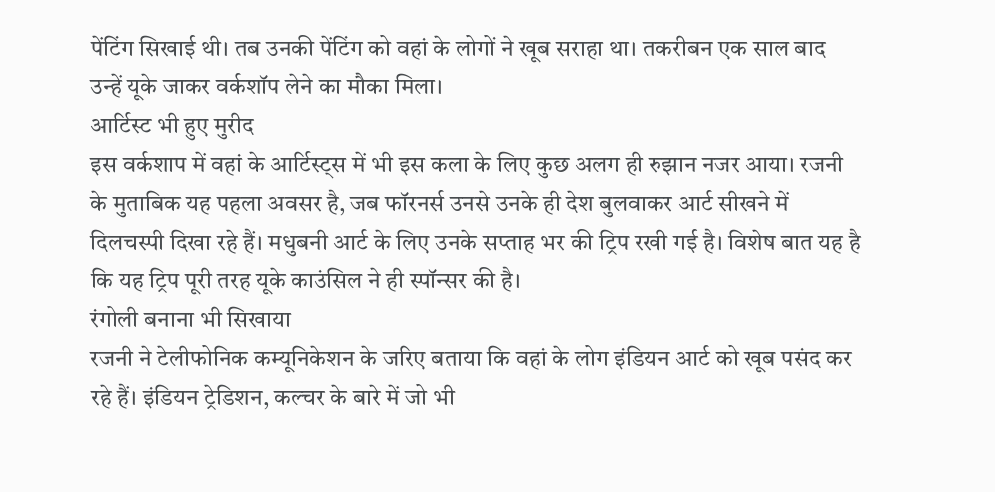पेंटिंग सिखाई थी। तब उनकी पेंटिंग को वहां के लोगों ने खूब सराहा था। तकरीबन एक साल बाद उन्हें यूके जाकर वर्कशॉप लेने का मौका मिला।
आर्टिस्ट भी हुए मुरीद
इस वर्कशाप में वहां के आर्टिस्ट्स में भी इस कला के लिए कुछ अलग ही रुझान नजर आया। रजनी के मुताबिक यह पहला अवसर है, जब फॉरनर्स उनसे उनके ही देश बुलवाकर आर्ट सीखने में दिलचस्पी दिखा रहे हैं। मधुबनी आर्ट के लिए उनके सप्ताह भर की ट्रिप रखी गई है। विशेष बात यह है कि यह ट्रिप पूरी तरह यूके काउंसिल ने ही स्पॉन्सर की है।
रंगोली बनाना भी सिखाया
रजनी ने टेलीफोनिक कम्यूनिकेशन के जरिए बताया कि वहां के लोग इंडियन आर्ट को खूब पसंद कर रहे हैं। इंडियन ट्रेडिशन, कल्चर के बारे में जो भी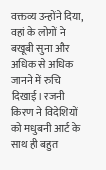वक्तव्य उन्होंने दिया, वहां के लोगों ने बखूबी सुना और अधिक से अधिक जानने में रुचि दिखाई। रजनी किरण ने विदेशियों को मधुबनी आर्ट के साथ ही बहुत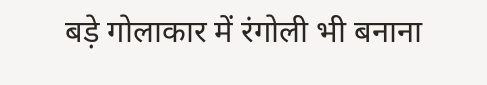बड़े गोलाकार में रंगोली भी बनाना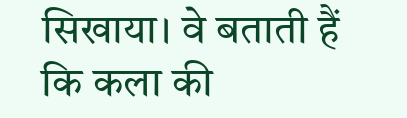सिखाया। वे बताती हैं कि कला की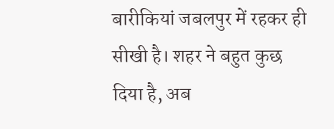बारीकियां जबलपुर में रहकर ही सीखी है। शहर ने बहुत कुछ दिया है, अब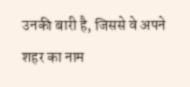उनकी बारी है, जिससे वे अपने शहर का नाम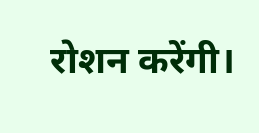रोशन करेंगी।